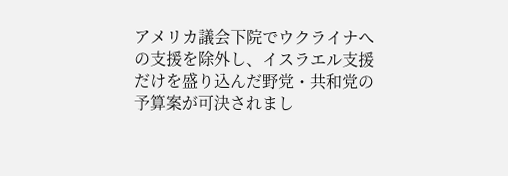アメリカ議会下院でウクライナへの支援を除外し、イスラエル支援だけを盛り込んだ野党・共和党の予算案が可決されまし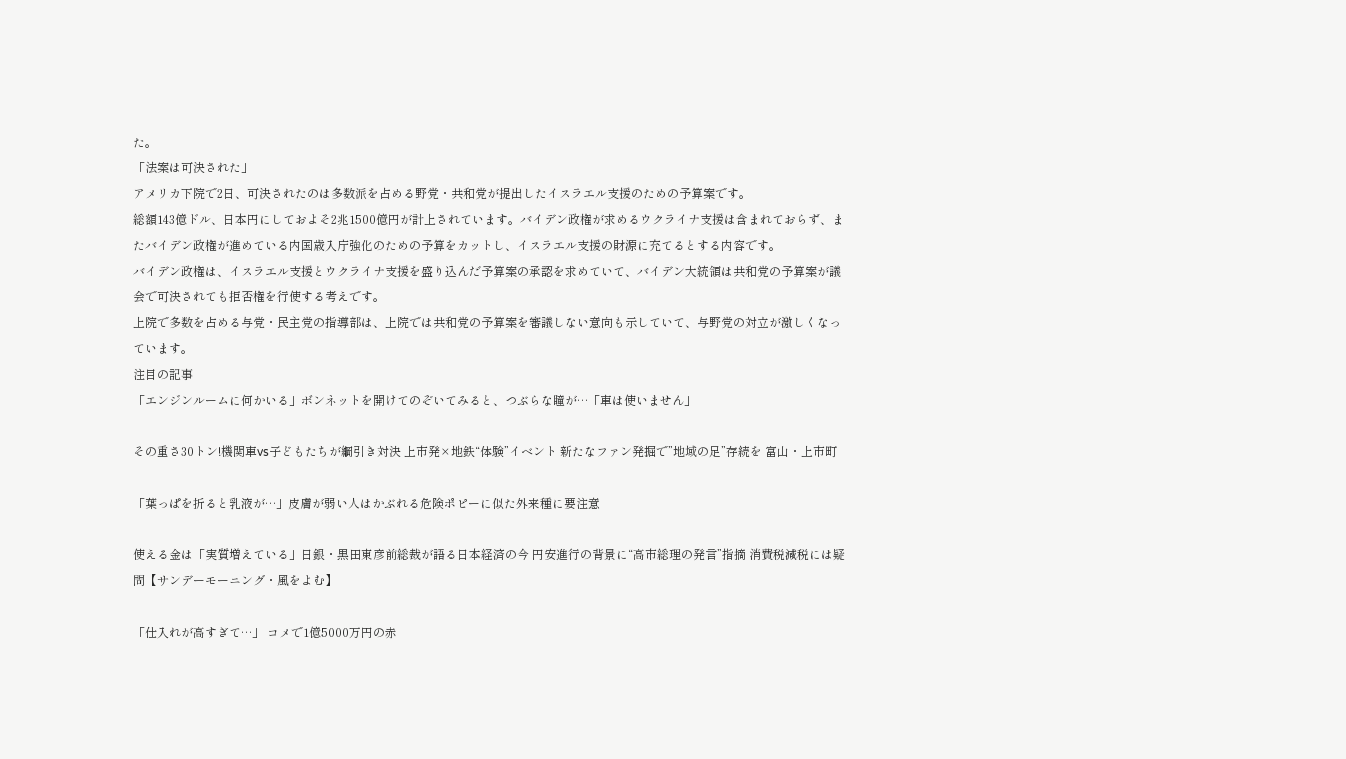た。
「法案は可決された」
アメリカ下院で2日、可決されたのは多数派を占める野党・共和党が提出したイスラエル支援のための予算案です。
総額143億ドル、日本円にしておよそ2兆1500億円が計上されています。バイデン政権が求めるウクライナ支援は含まれておらず、またバイデン政権が進めている内国歳入庁強化のための予算をカットし、イスラエル支援の財源に充てるとする内容です。
バイデン政権は、イスラエル支援とウクライナ支援を盛り込んだ予算案の承認を求めていて、バイデン大統領は共和党の予算案が議会で可決されても拒否権を行使する考えです。
上院で多数を占める与党・民主党の指導部は、上院では共和党の予算案を審議しない意向も示していて、与野党の対立が激しくなっています。
注目の記事
「エンジンルームに何かいる」ボンネットを開けてのぞいてみると、つぶらな瞳が…「車は使いません」

その重さ30トン!機関車vs子どもたちが綱引き対決 上市発×地鉄“体験”イベント 新たなファン発掘で”地域の足”存続を 富山・上市町

「葉っぱを折ると乳液が…」皮膚が弱い人はかぶれる危険ポピーに似た外来種に要注意

使える金は「実質増えている」日銀・黒田東彦前総裁が語る日本経済の今 円安進行の背景に“高市総理の発言”指摘 消費税減税には疑問【サンデーモーニング・風をよむ】

「仕入れが高すぎて…」 コメで1億5000万円の赤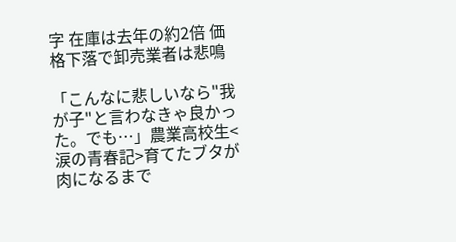字 在庫は去年の約2倍 価格下落で卸売業者は悲鳴

「こんなに悲しいなら"我が子"と言わなきゃ良かった。でも…」農業高校生<涙の青春記>育てたブタが肉になるまで